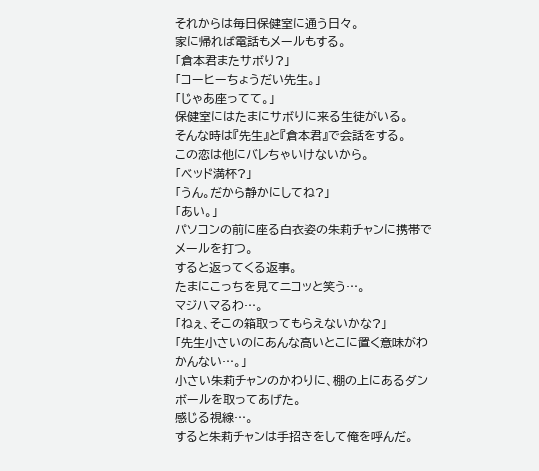それからは毎日保健室に通う日々。
家に帰れば電話もメールもする。
「倉本君またサボり?」
「コーヒーちょうだい先生。」
「じゃあ座ってて。」
保健室にはたまにサボりに来る生徒がいる。
そんな時は『先生』と『倉本君』で会話をする。
この恋は他にバレちゃいけないから。
「ベッド満杯?」
「うん。だから静かにしてね?」
「あい。」
パソコンの前に座る白衣姿の朱莉チャンに携帯でメールを打つ。
すると返ってくる返事。
たまにこっちを見てニコッと笑う…。
マジハマるわ…。
「ねぇ、そこの箱取ってもらえないかな?」
「先生小さいのにあんな高いとこに置く意味がわかんない…。」
小さい朱莉チャンのかわりに、棚の上にあるダンボールを取ってあげた。
感じる視線…。
すると朱莉チャンは手招きをして俺を呼んだ。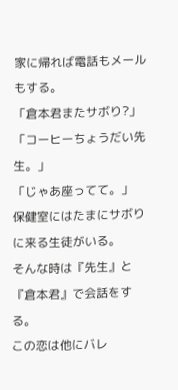家に帰れば電話もメールもする。
「倉本君またサボり?」
「コーヒーちょうだい先生。」
「じゃあ座ってて。」
保健室にはたまにサボりに来る生徒がいる。
そんな時は『先生』と『倉本君』で会話をする。
この恋は他にバレ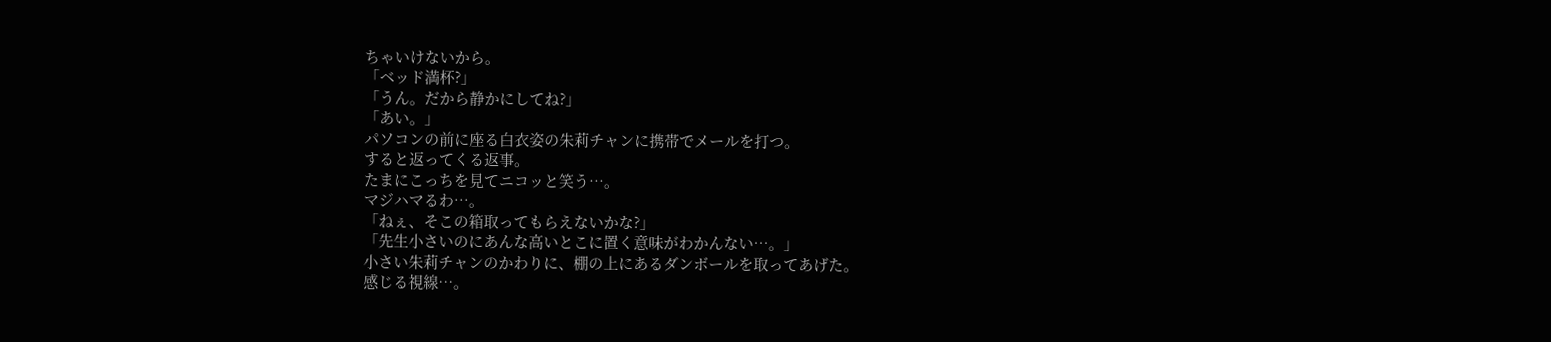ちゃいけないから。
「ベッド満杯?」
「うん。だから静かにしてね?」
「あい。」
パソコンの前に座る白衣姿の朱莉チャンに携帯でメールを打つ。
すると返ってくる返事。
たまにこっちを見てニコッと笑う…。
マジハマるわ…。
「ねぇ、そこの箱取ってもらえないかな?」
「先生小さいのにあんな高いとこに置く意味がわかんない…。」
小さい朱莉チャンのかわりに、棚の上にあるダンボールを取ってあげた。
感じる視線…。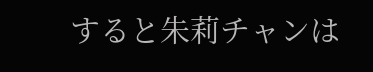すると朱莉チャンは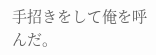手招きをして俺を呼んだ。